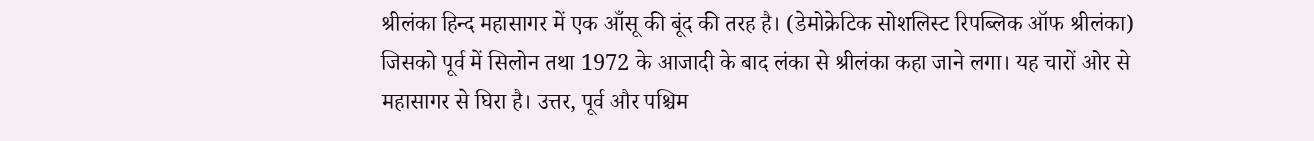श्रीलंका हिन्द महासागर में एक आँसू की बूंद की तरह है। (डेमोक्रेटिक सोशलिस्ट रिपब्लिक ऑफ श्रीलंका)
जिसको पूर्व में सिलोन तथा 1972 के आजादी के बाद लंका से श्रीलंका कहा जाने लगा। यह चारों ओर से महासागर से घिरा है। उत्तर, पूर्व और पश्चिम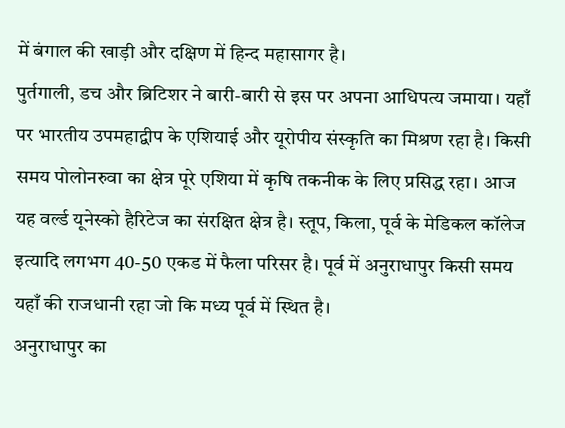में बंगाल की खाड़ी और दक्षिण में हिन्द महासागर है।
पुर्तगाली, डच और ब्रिटिशर ने बारी-बारी से इस पर अपना आधिपत्य जमाया। यहाँ पर भारतीय उपमहाद्वीप के एशियाई और यूरोपीय संस्कृति का मिश्रण रहा है। किसी समय पोलोनरुवा का क्षेत्र पूरे एशिया में कृषि तकनीक के लिए प्रसिद्ध रहा। आज यह वर्ल्ड यूनेस्को हैरिटेज का संरक्षित क्षेत्र है। स्तूप, किला, पूर्व के मेडिकल कॉलेज इत्यादि लगभग 40-50 एकड में फैला परिसर है। पूर्व में अनुराधापुर किसी समय यहाँ की राजधानी रहा जो कि मध्य पूर्व में स्थित है।
अनुराधापुर का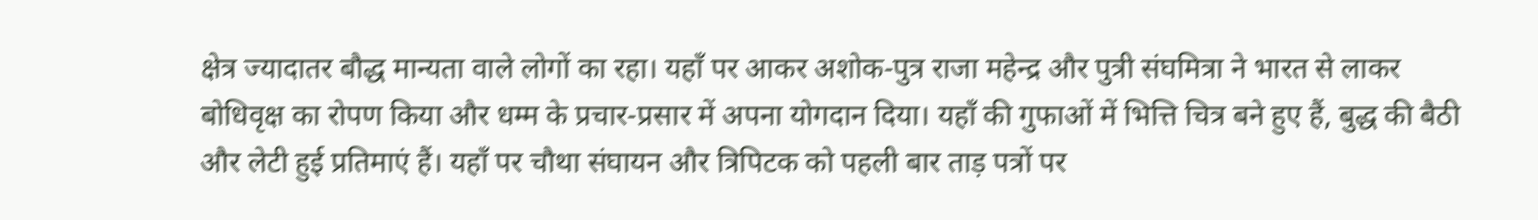क्षेत्र ज्यादातर बौद्ध मान्यता वाले लोगों का रहा। यहाँ पर आकर अशोक-पुत्र राजा महेन्द्र और पुत्री संघमित्रा ने भारत से लाकर बोधिवृक्ष का रोपण किया और धम्म के प्रचार-प्रसार में अपना योगदान दिया। यहाँ की गुफाओं में भित्ति चित्र बने हुए हैं, बुद्ध की बैठी और लेटी हुई प्रतिमाएं हैं। यहाँ पर चौथा संघायन और त्रिपिटक को पहली बार ताड़ पत्रों पर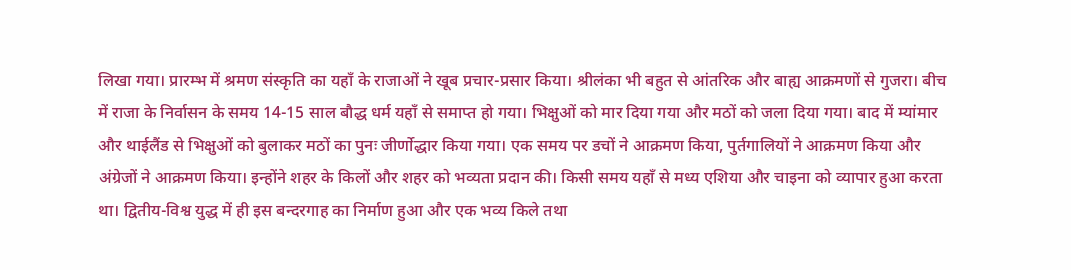लिखा गया। प्रारम्भ में श्रमण संस्कृति का यहाँ के राजाओं ने खूब प्रचार-प्रसार किया। श्रीलंका भी बहुत से आंतरिक और बाह्य आक्रमणों से गुजरा। बीच में राजा के निर्वासन के समय 14-15 साल बौद्ध धर्म यहाँ से समाप्त हो गया। भिक्षुओं को मार दिया गया और मठों को जला दिया गया। बाद में म्यांमार और थाईलैंड से भिक्षुओं को बुलाकर मठों का पुनः जीर्णोद्धार किया गया। एक समय पर डचों ने आक्रमण किया, पुर्तगालियों ने आक्रमण किया और अंग्रेजों ने आक्रमण किया। इन्होंने शहर के किलों और शहर को भव्यता प्रदान की। किसी समय यहाँ से मध्य एशिया और चाइना को व्यापार हुआ करता था। द्वितीय-विश्व युद्ध में ही इस बन्दरगाह का निर्माण हुआ और एक भव्य किले तथा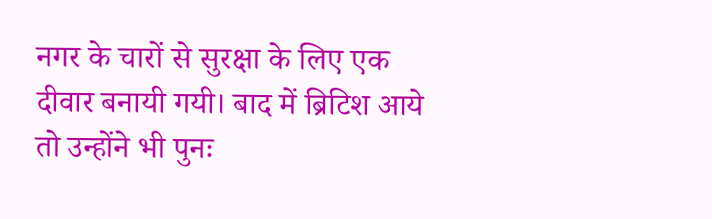नगर के चारों से सुरक्षा के लिए एक दीवार बनायी गयी। बाद में ब्रिटिश आये तो उन्होंने भी पुनः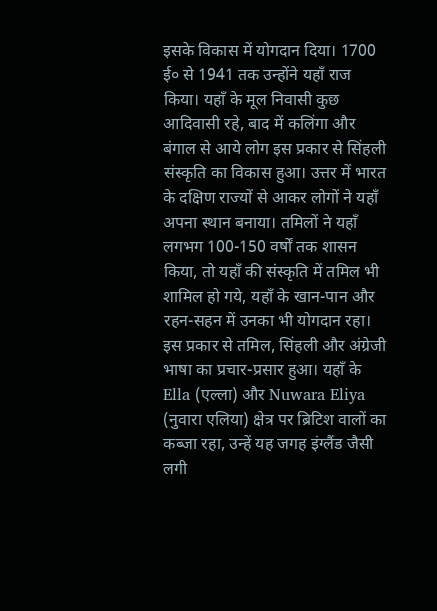इसके विकास में योगदान दिया। 1700 ई० से 1941 तक उन्होंने यहाँ राज किया। यहाँ के मूल निवासी कुछ आदिवासी रहे, बाद में कलिंगा और बंगाल से आये लोग इस प्रकार से सिंहली संस्कृति का विकास हुआ। उत्तर में भारत के दक्षिण राज्यों से आकर लोगों ने यहाँ अपना स्थान बनाया। तमिलों ने यहाँ लगभग 100-150 वर्षों तक शासन किया, तो यहाँ की संस्कृति में तमिल भी शामिल हो गये, यहाँ के खान-पान और रहन-सहन में उनका भी योगदान रहा। इस प्रकार से तमिल, सिंहली और अंग्रेजी भाषा का प्रचार-प्रसार हुआ। यहाँ के Ella (एल्ला) और Nuwara Eliya (नुवारा एलिया) क्षेत्र पर ब्रिटिश वालों का कब्जा रहा, उन्हें यह जगह इंग्लैंड जैसी लगी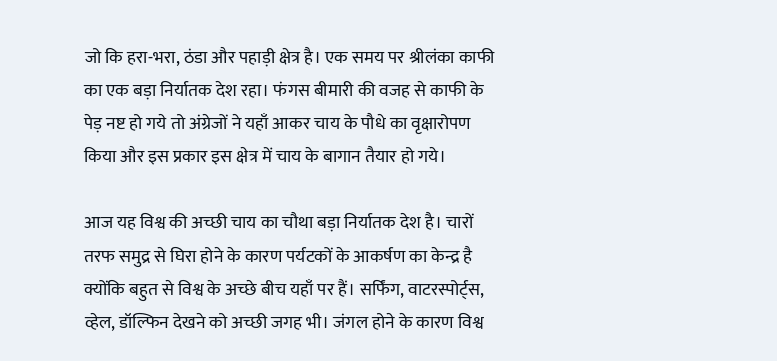जो कि हरा-भरा, ठंडा और पहाड़ी क्षेत्र है। एक समय पर श्रीलंका काफी का एक बड़ा निर्यातक देश रहा। फंगस बीमारी की वजह से काफी के पेड़ नष्ट हो गये तो अंग्रेजों ने यहाँ आकर चाय के पौधे का वृक्षारोपण किया और इस प्रकार इस क्षेत्र में चाय के बागान तैयार हो गये।

आज यह विश्व की अच्छी चाय का चौथा बड़ा निर्यातक देश है। चारों तरफ समुद्र से घिरा होने के कारण पर्यटकों के आकर्षण का केन्द्र है क्योंकि बहुत से विश्व के अच्छे बीच यहाँ पर हैं। सर्फिंग, वाटरस्पोर्ट्स, व्हेल, डॉल्फिन देखने को अच्छी जगह भी। जंगल होने के कारण विश्व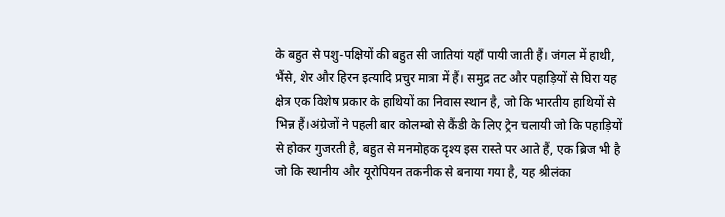के बहुत से पशु-पक्षियों की बहुत सी जातियां यहाँ पायी जाती हैं। जंगल में हाथी, भैंसे, शेर और हिरन इत्यादि प्रचुर मात्रा में हैं। समुद्र तट और पहाड़ियों से घिरा यह क्षेत्र एक विशेष प्रकार के हाथियों का निवास स्थान है, जो कि भारतीय हाथियों से भिन्न हैं।अंग्रेजों ने पहली बार कोलम्बो से कैंडी के लिए ट्रेन चलायी जो कि पहाड़ियों से होकर गुजरती है, बहुत से मनमोहक दृश्य इस रास्ते पर आते हैं, एक ब्रिज भी है जो कि स्थानीय और यूरोपियन तकनीक से बनाया गया है, यह श्रीलंका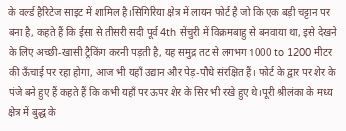के वर्ल्ड हैरिटेज साइट में शामिल है।सिगिरिया क्षेत्र में लायन फोर्ट है जो कि एक बड़ी चट्टान पर बना है, कहते हैं कि ईसा से तीसरी सदी पूर्व 4th सेंचुरी में विक्रमबाहु से बनवाया था, इसे देखने के लिए अच्छी-खासी ट्रैकिंग करनी पड़ती है, यह समुद्र तट से लगभग 1000 to 1200 मीटर की ऊँचाई पर रहा होगा, आज भी यहाँ उद्यान और पेड़-पौधे संरक्षित हैं। फोर्ट के द्वार पर शेर के पंजे बने हुए हैं कहते हैं कि कभी यहाँ पर ऊपर शेर के सिर भी रखे हुए थे।पूरी श्रीलंका के मध्य क्षेत्र में बुद्ध के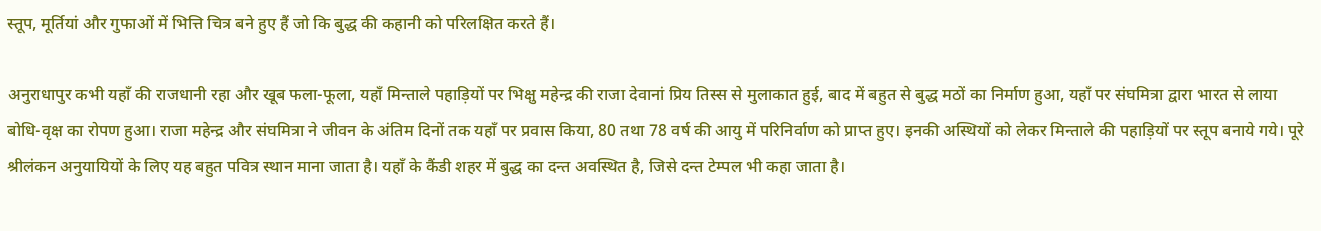स्तूप, मूर्तियां और गुफाओं में भित्ति चित्र बने हुए हैं जो कि बुद्ध की कहानी को परिलक्षित करते हैं।

अनुराधापुर कभी यहाँ की राजधानी रहा और खूब फला-फूला, यहाँ मिन्ताले पहाड़ियों पर भिक्षु महेन्द्र की राजा देवानां प्रिय तिस्स से मुलाकात हुई, बाद में बहुत से बुद्ध मठों का निर्माण हुआ, यहाँ पर संघमित्रा द्वारा भारत से लाया बोधि-वृक्ष का रोपण हुआ। राजा महेन्द्र और संघमित्रा ने जीवन के अंतिम दिनों तक यहाँ पर प्रवास किया, 80 तथा 78 वर्ष की आयु में परिनिर्वाण को प्राप्त हुए। इनकी अस्थियों को लेकर मिन्ताले की पहाड़ियों पर स्तूप बनाये गये। पूरे श्रीलंकन अनुयायियों के लिए यह बहुत पवित्र स्थान माना जाता है। यहाँ के कैंडी शहर में बुद्ध का दन्त अवस्थित है, जिसे दन्त टेम्पल भी कहा जाता है।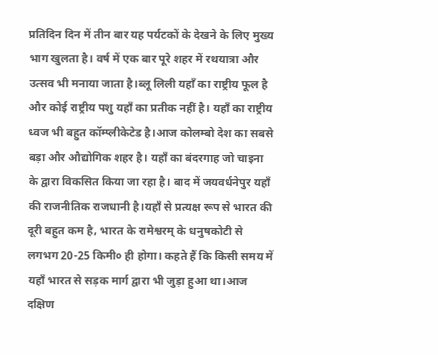प्रतिदिन दिन में तीन बार यह पर्यटकों के देखने के लिए मुख्य भाग खुलता है। वर्ष में एक बार पूरे शहर में रथयात्रा और उत्सव भी मनाया जाता है।ब्लू लिली यहाँ का राष्ट्रीय फूल है और कोई राष्ट्रीय पशु यहाँ का प्रतीक नहीं है। यहाँ का राष्ट्रीय ध्वज भी बहुत कॉम्प्लीकेटेड है।आज कोलम्बो देश का सबसे बड़ा और औद्योगिक शहर है। यहाँ का बंदरगाह जो चाइना के द्वारा विकसित किया जा रहा है। बाद में जयवर्धनेपुर यहाँ की राजनीतिक राजधानी है।यहाँ से प्रत्यक्ष रूप से भारत की दूरी बहुत कम है, भारत के रामेश्वरम् के धनुषकोटी से लगभग 20-25 किमी० ही होगा। कहते हैं कि किसी समय में यहाँ भारत से सड़क मार्ग द्वारा भी जुड़ा हुआ था।आज दक्षिण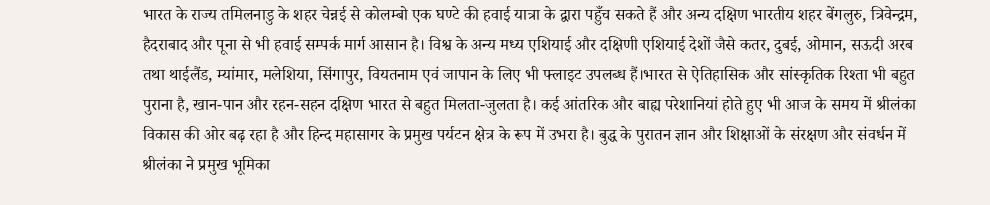भारत के राज्य तमिलनाडु के शहर चेन्नई से कोलम्बो एक घण्टे की हवाई यात्रा के द्वारा पहुँच सकते हैं और अन्य दक्षिण भारतीय शहर बेंगलुरु, त्रिवेन्द्रम, हैदराबाद और पूना से भी हवाई सम्पर्क मार्ग आसान है। विश्व के अन्य मध्य एशियाई और दक्षिणी एशियाई देशों जैसे कतर, दुबई, ओमान, सऊदी अरब तथा थाईलैंड, म्यांमार, मलेशिया, सिंगापुर, वियतनाम एवं जापान के लिए भी फ्लाइट उपलब्ध हैं।भारत से ऐतिहासिक और सांस्कृतिक रिश्ता भी बहुत पुराना है, खान-पान और रहन-सहन दक्षिण भारत से बहुत मिलता-जुलता है। कई आंतरिक और बाह्य परेशानियां होते हुए भी आज के समय में श्रीलंका विकास की ओर बढ़ रहा है और हिन्द महासागर के प्रमुख पर्यटन क्षेत्र के रूप में उभरा है। बुद्ध के पुरातन ज्ञान और शिक्षाओं के संरक्षण और संवर्धन में श्रीलंका ने प्रमुख भूमिका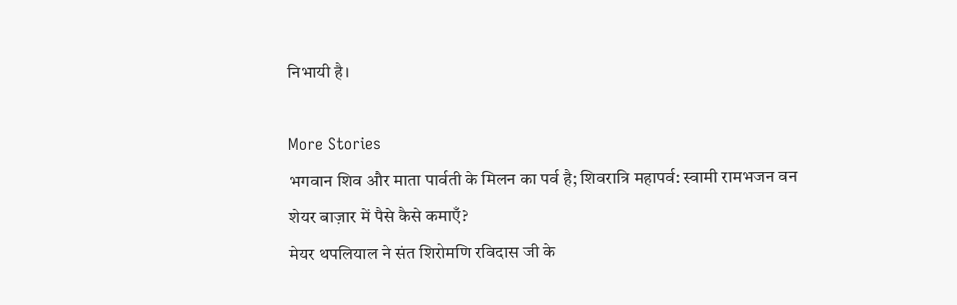निभायी है।

More Stories
भगवान शिव और माता पार्वती के मिलन का पर्व है; शिवरात्रि महापर्व: स्वामी रामभजन वन
शेयर बाज़ार में पैसे कैसे कमाएँ?
मेयर थपलियाल ने संत शिरोमणि रविदास जी के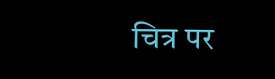चित्र पर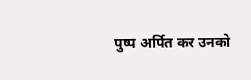पुष्प अर्पित कर उनको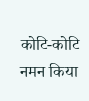कोटि-कोटि नमन किया